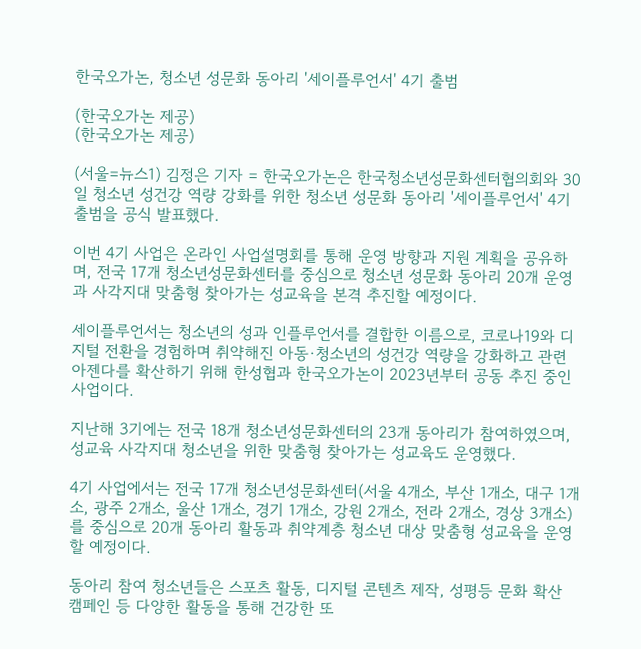한국오가논, 청소년 성문화 동아리 '세이플루언서' 4기 출범

(한국오가논 제공)
(한국오가논 제공)

(서울=뉴스1) 김정은 기자 = 한국오가논은 한국청소년성문화센터협의회와 30일 청소년 성건강 역량 강화를 위한 청소년 성문화 동아리 '세이플루언서' 4기 출범을 공식 발표했다.

이번 4기 사업은 온라인 사업설명회를 통해 운영 방향과 지원 계획을 공유하며, 전국 17개 청소년성문화센터를 중심으로 청소년 성문화 동아리 20개 운영과 사각지대 맞춤형 찾아가는 성교육을 본격 추진할 예정이다.

세이플루언서는 청소년의 성과 인플루언서를 결합한 이름으로, 코로나19와 디지털 전환을 경험하며 취약해진 아동·청소년의 성건강 역량을 강화하고 관련 아젠다를 확산하기 위해 한성협과 한국오가논이 2023년부터 공동 추진 중인 사업이다.

지난해 3기에는 전국 18개 청소년성문화센터의 23개 동아리가 참여하였으며, 성교육 사각지대 청소년을 위한 맞춤형 찾아가는 성교육도 운영했다.

4기 사업에서는 전국 17개 청소년성문화센터(서울 4개소, 부산 1개소, 대구 1개소, 광주 2개소, 울산 1개소, 경기 1개소, 강원 2개소, 전라 2개소, 경상 3개소)를 중심으로 20개 동아리 활동과 취약계층 청소년 대상 맞춤형 성교육을 운영할 예정이다.

동아리 참여 청소년들은 스포츠 활동, 디지털 콘텐츠 제작, 성평등 문화 확산 캠페인 등 다양한 활동을 통해 건강한 또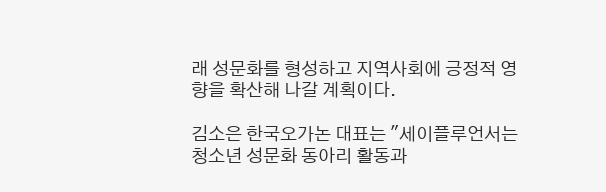래 성문화를 형성하고 지역사회에 긍정적 영향을 확산해 나갈 계획이다.

김소은 한국오가논 대표는 "세이플루언서는 청소년 성문화 동아리 활동과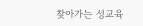찾아가는 성교육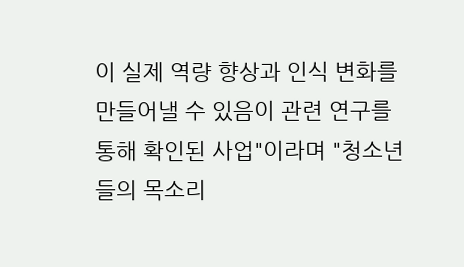이 실제 역량 향상과 인식 변화를 만들어낼 수 있음이 관련 연구를 통해 확인된 사업"이라며 "청소년들의 목소리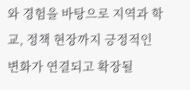와 경험을 바탕으로 지역과 학교, 정책 현장까지 긍정적인 변화가 연결되고 확장될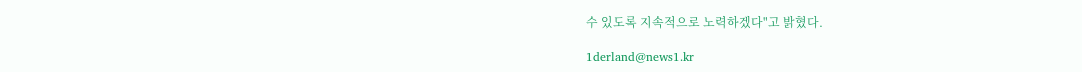수 있도록 지속적으로 노력하겠다"고 밝혔다.

1derland@news1.kr